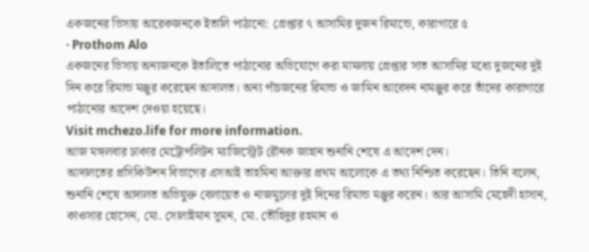একজনের ভিসায় আরেকজনকে ইতালি পাঠানো: গ্রেপ্তার ৭ আসামির দুজন রিমান্ডে, কারাগারে ৫
· Prothom Alo
একজনের ভিসায় অন্যজনকে ইতালিতে পাঠানোর অভিযোগে করা মামলায় গ্রেপ্তার সাত আসামির মধ্যে দুজনের দুই দিন করে রিমান্ড মঞ্জুর করেছেন আদালত। অন্য পাঁচজনের রিমান্ড ও জামিন আবেদন নামঞ্জুর করে তাঁদের কারাগারে পাঠানোর আদেশ দেওয়া হয়েছে।
Visit mchezo.life for more information.
আজ মঙ্গলবার ঢাকার মেট্রোপলিটন ম্যাজিস্ট্রেট রৌনক জাহান শুনানি শেষে এ আদেশ দেন।
আদালতের প্রসিকিউশন বিভাগের এসআই তাহমিনা আক্তার প্রথম আলোকে এ তথ্য নিশ্চিত করেছেন। তিনি বলেন, শুনানি শেষে আদালত অভিযুক্ত বেলায়েত ও নাজমুলের দুই দিনের রিমান্ড মঞ্জুর করেন। আর আসামি মেহেদী হাসান, কাওসার হোসেন, মো. সোলাইমান সুমন, মো. তৌহিদুর রহমান ও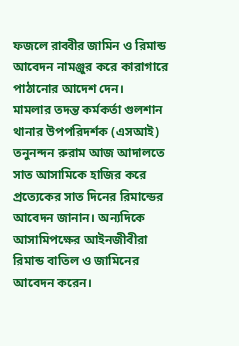ফজলে রাব্বীর জামিন ও রিমান্ড আবেদন নামঞ্জুর করে কারাগারে পাঠানোর আদেশ দেন।
মামলার তদন্ত কর্মকর্তা গুলশান থানার উপপরিদর্শক (এসআই) তনুনন্দন রুরাম আজ আদালতে সাত আসামিকে হাজির করে প্রত্যেকের সাত দিনের রিমান্ডের আবেদন জানান। অন্যদিকে আসামিপক্ষের আইনজীবীরা রিমান্ড বাতিল ও জামিনের আবেদন করেন।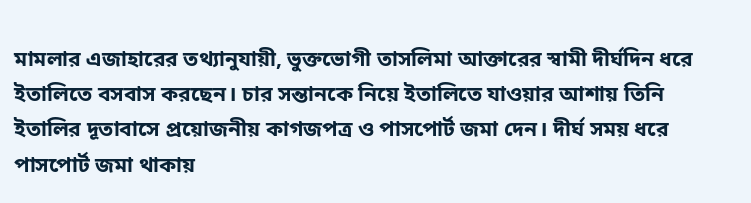মামলার এজাহারের তথ্যানুযায়ী, ভুক্তভোগী তাসলিমা আক্তারের স্বামী দীর্ঘদিন ধরে ইতালিতে বসবাস করছেন। চার সন্তানকে নিয়ে ইতালিতে যাওয়ার আশায় তিনি ইতালির দূতাবাসে প্রয়োজনীয় কাগজপত্র ও পাসপোর্ট জমা দেন। দীর্ঘ সময় ধরে পাসপোর্ট জমা থাকায়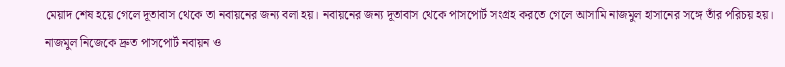মেয়াদ শেষ হয়ে গেলে দূতাবাস থেকে তা নবায়নের জন্য বলা হয়। নবায়নের জন্য দূতাবাস থেকে পাসপোর্ট সংগ্রহ করতে গেলে আসামি নাজমুল হাসানের সঙ্গে তাঁর পরিচয় হয়। নাজমুল নিজেকে দ্রুত পাসপোর্ট নবায়ন ও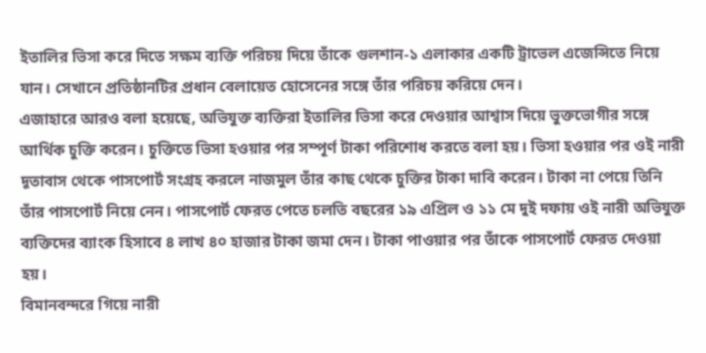ইতালির ভিসা করে দিতে সক্ষম ব্যক্তি পরিচয় দিয়ে তাঁকে গুলশান-১ এলাকার একটি ট্রাভেল এজেন্সিতে নিয়ে যান। সেখানে প্রতিষ্ঠানটির প্রধান বেলায়েত হোসেনের সঙ্গে তাঁর পরিচয় করিয়ে দেন।
এজাহারে আরও বলা হয়েছে, অভিযুক্ত ব্যক্তিরা ইতালির ভিসা করে দেওয়ার আশ্বাস দিয়ে ভুক্তভোগীর সঙ্গে আর্থিক চুক্তি করেন। চুক্তিতে ভিসা হওয়ার পর সম্পূর্ণ টাকা পরিশোধ করতে বলা হয়। ভিসা হওয়ার পর ওই নারী দূতাবাস থেকে পাসপোর্ট সংগ্রহ করলে নাজমুল তাঁর কাছ থেকে চুক্তির টাকা দাবি করেন। টাকা না পেয়ে তিনি তাঁর পাসপোর্ট নিয়ে নেন। পাসপোর্ট ফেরত পেতে চলতি বছরের ১৯ এপ্রিল ও ১১ মে দুই দফায় ওই নারী অভিযুক্ত ব্যক্তিদের ব্যাংক হিসাবে ৪ লাখ ৪০ হাজার টাকা জমা দেন। টাকা পাওয়ার পর তাঁকে পাসপোর্ট ফেরত দেওয়া হয়।
বিমানবন্দরে গিয়ে নারী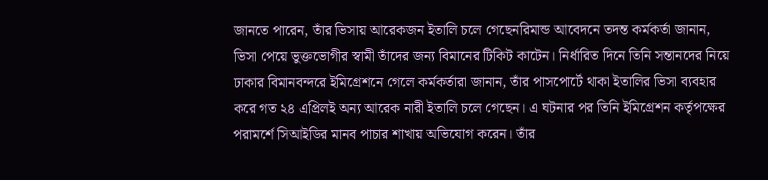জানতে পারেন, তাঁর ভিসায় আরেকজন ইতালি চলে গেছেনরিমান্ড আবেদনে তদন্ত কর্মকর্তা জানান, ভিসা পেয়ে ভুক্তভোগীর স্বামী তাঁদের জন্য বিমানের টিকিট কাটেন। নির্ধারিত দিনে তিনি সন্তানদের নিয়ে ঢাকার বিমানবন্দরে ইমিগ্রেশনে গেলে কর্মকর্তারা জানান, তাঁর পাসপোর্টে থাকা ইতালির ভিসা ব্যবহার করে গত ২৪ এপ্রিলই অন্য আরেক নারী ইতালি চলে গেছেন। এ ঘটনার পর তিনি ইমিগ্রেশন কর্তৃপক্ষের পরামর্শে সিআইডির মানব পাচার শাখায় অভিযোগ করেন। তাঁর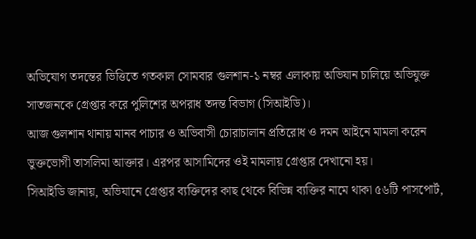অভিযোগ তদন্তের ভিত্তিতে গতকাল সোমবার গুলশান-১ নম্বর এলাকায় অভিযান চালিয়ে অভিযুক্ত সাতজনকে গ্রেপ্তার করে পুলিশের অপরাধ তদন্ত বিভাগ (সিআইডি)।
আজ গুলশান থানায় মানব পাচার ও অভিবাসী চোরাচালান প্রতিরোধ ও দমন আইনে মামলা করেন ভুক্তভোগী তাসলিমা আক্তার। এরপর আসামিদের ওই মামলায় গ্রেপ্তার দেখানো হয়।
সিআইডি জানায়, অভিযানে গ্রেপ্তার ব্যক্তিদের কাছ থেকে বিভিন্ন ব্যক্তির নামে থাকা ৫৬টি পাসপোর্ট,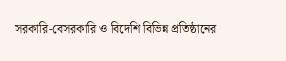সরকারি-বেসরকারি ও বিদেশি বিভিন্ন প্রতিষ্ঠানের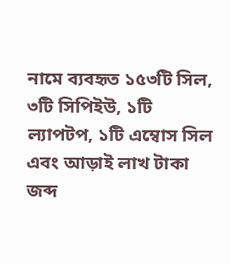নামে ব্যবহৃত ১৫৩টি সিল, ৩টি সিপিইউ, ১টি ল্যাপটপ, ১টি এম্বোস সিল এবং আড়াই লাখ টাকা জব্দ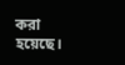করা হয়েছে।